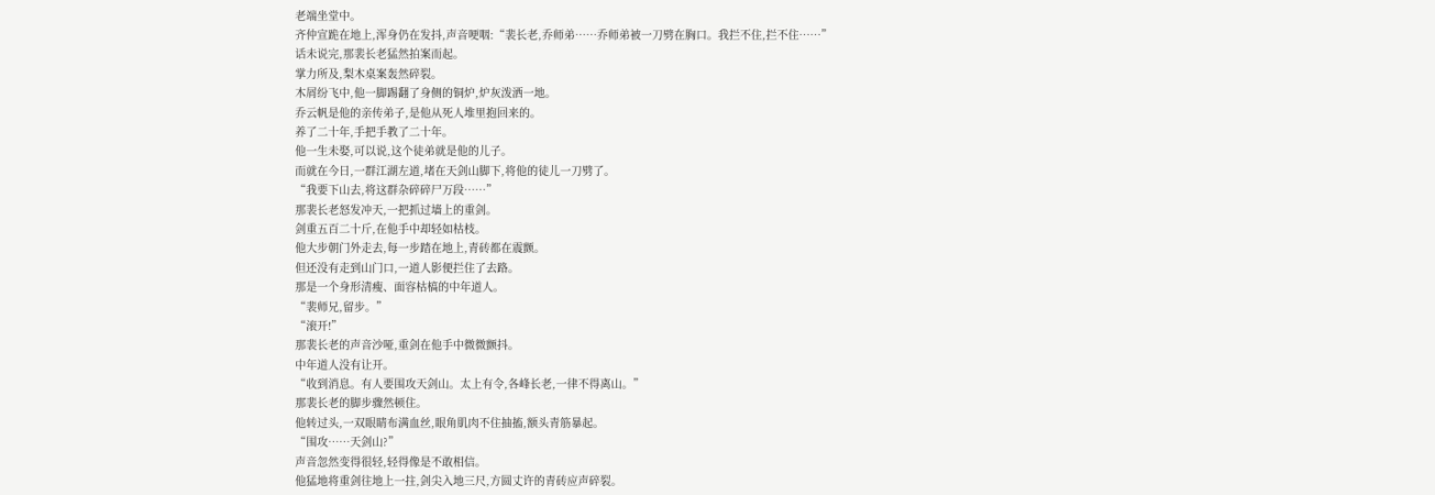老端坐堂中。
齐仲宣跪在地上,浑身仍在发抖,声音哽咽:“裴长老,乔师弟……乔师弟被一刀劈在胸口。我拦不住,拦不住……”
话未说完,那裴长老猛然拍案而起。
掌力所及,梨木桌案轰然碎裂。
木屑纷飞中,他一脚踢翻了身侧的铜炉,炉灰泼洒一地。
乔云帆是他的亲传弟子,是他从死人堆里抱回来的。
养了二十年,手把手教了二十年。
他一生未娶,可以说,这个徒弟就是他的儿子。
而就在今日,一群江湖左道,堵在天剑山脚下,将他的徒儿一刀劈了。
“我要下山去,将这群杂碎碎尸万段……”
那裴长老怒发冲天,一把抓过墙上的重剑。
剑重五百二十斤,在他手中却轻如枯枝。
他大步朝门外走去,每一步踏在地上,青砖都在震颤。
但还没有走到山门口,一道人影便拦住了去路。
那是一个身形清瘦、面容枯槁的中年道人。
“裴师兄,留步。”
“滚开!”
那裴长老的声音沙哑,重剑在他手中微微颤抖。
中年道人没有让开。
“收到消息。有人要围攻天剑山。太上有令,各峰长老,一律不得离山。”
那裴长老的脚步骤然顿住。
他转过头,一双眼睛布满血丝,眼角肌肉不住抽搐,额头青筋暴起。
“围攻……天剑山?”
声音忽然变得很轻,轻得像是不敢相信。
他猛地将重剑往地上一拄,剑尖入地三尺,方圆丈许的青砖应声碎裂。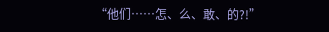“他们……怎、么、敢、的?!”